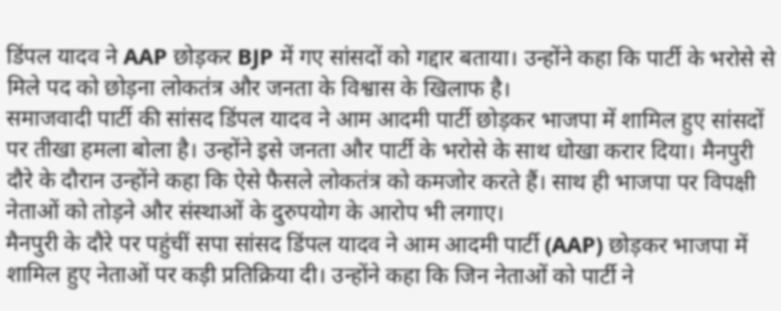डिंपल यादव ने AAP छोड़कर BJP में गए सांसदों को गद्दार बताया। उन्होंने कहा कि पार्टी के भरोसे से मिले पद को छोड़ना लोकतंत्र और जनता के विश्वास के खिलाफ है।
समाजवादी पार्टी की सांसद डिंपल यादव ने आम आदमी पार्टी छोड़कर भाजपा में शामिल हुए सांसदों पर तीखा हमला बोला है। उन्होंने इसे जनता और पार्टी के भरोसे के साथ धोखा करार दिया। मैनपुरी दौरे के दौरान उन्होंने कहा कि ऐसे फैसले लोकतंत्र को कमजोर करते हैं। साथ ही भाजपा पर विपक्षी नेताओं को तोड़ने और संस्थाओं के दुरुपयोग के आरोप भी लगाए।
मैनपुरी के दौरे पर पहुंचीं सपा सांसद डिंपल यादव ने आम आदमी पार्टी (AAP) छोड़कर भाजपा में शामिल हुए नेताओं पर कड़ी प्रतिक्रिया दी। उन्होंने कहा कि जिन नेताओं को पार्टी ने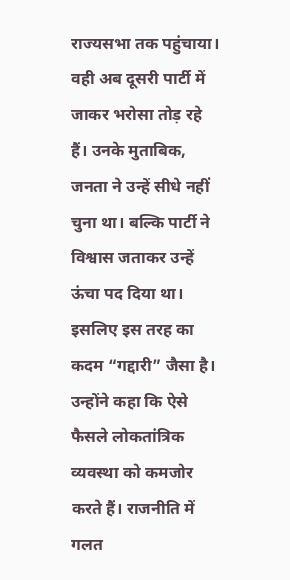राज्यसभा तक पहुंचाया। वही अब दूसरी पार्टी में जाकर भरोसा तोड़ रहे हैं। उनके मुताबिक, जनता ने उन्हें सीधे नहीं चुना था। बल्कि पार्टी ने विश्वास जताकर उन्हें ऊंचा पद दिया था। इसलिए इस तरह का कदम “गद्दारी” जैसा है।
उन्होंने कहा कि ऐसे फैसले लोकतांत्रिक व्यवस्था को कमजोर करते हैं। राजनीति में गलत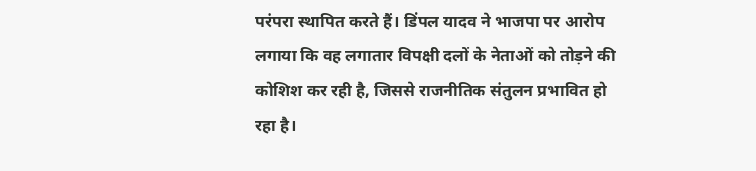परंपरा स्थापित करते हैं। डिंपल यादव ने भाजपा पर आरोप लगाया कि वह लगातार विपक्षी दलों के नेताओं को तोड़ने की कोशिश कर रही है, जिससे राजनीतिक संतुलन प्रभावित हो रहा है।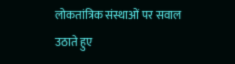लोकतांत्रिक संस्थाओं पर सवाल उठाते हुए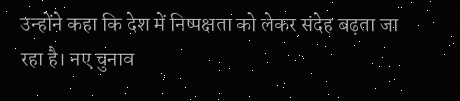उन्होंने कहा कि देश में निष्पक्षता को लेकर संदेह बढ़ता जा रहा है। नए चुनाव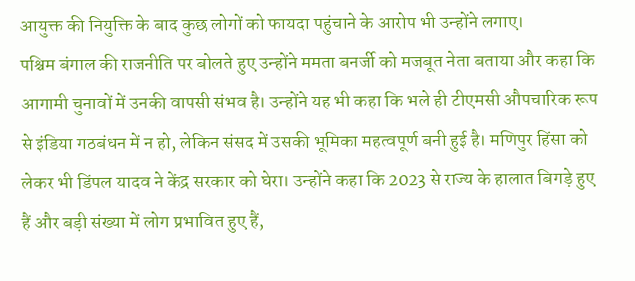आयुक्त की नियुक्ति के बाद कुछ लोगों को फायदा पहुंचाने के आरोप भी उन्होंने लगाए।
पश्चिम बंगाल की राजनीति पर बोलते हुए उन्होंने ममता बनर्जी को मजबूत नेता बताया और कहा कि आगामी चुनावों में उनकी वापसी संभव है। उन्होंने यह भी कहा कि भले ही टीएमसी औपचारिक रूप से इंडिया गठबंधन में न हो, लेकिन संसद में उसकी भूमिका महत्वपूर्ण बनी हुई है। मणिपुर हिंसा को लेकर भी डिंपल यादव ने केंद्र सरकार को घेरा। उन्होंने कहा कि 2023 से राज्य के हालात बिगड़े हुए हैं और बड़ी संख्या में लोग प्रभावित हुए हैं,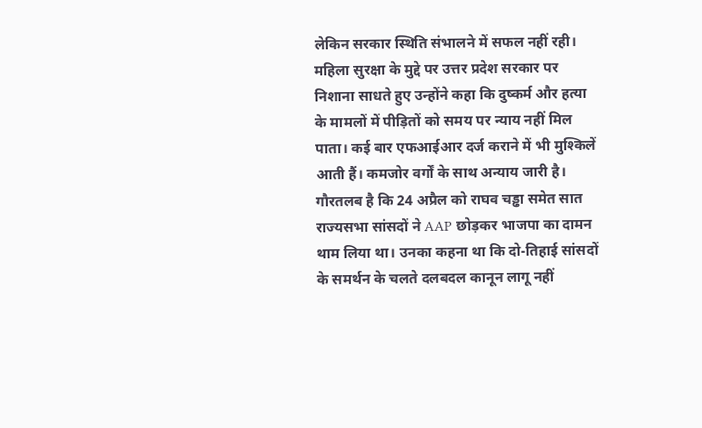लेकिन सरकार स्थिति संभालने में सफल नहीं रही।
महिला सुरक्षा के मुद्दे पर उत्तर प्रदेश सरकार पर निशाना साधते हुए उन्होंने कहा कि दुष्कर्म और हत्या के मामलों में पीड़ितों को समय पर न्याय नहीं मिल पाता। कई बार एफआईआर दर्ज कराने में भी मुश्किलें आती हैं। कमजोर वर्गों के साथ अन्याय जारी है। गौरतलब है कि 24 अप्रैल को राघव चड्ढा समेत सात राज्यसभा सांसदों ने AAP छोड़कर भाजपा का दामन थाम लिया था। उनका कहना था कि दो-तिहाई सांसदों के समर्थन के चलते दलबदल कानून लागू नहीं